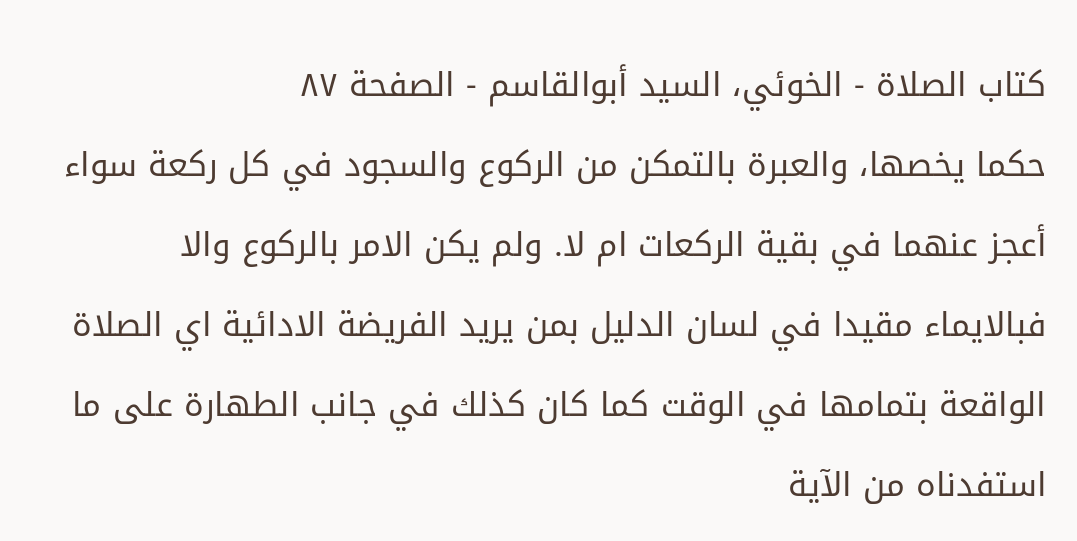كتاب الصلاة - الخوئي، السيد أبوالقاسم - الصفحة ٨٧
حكما يخصها، والعبرة بالتمكن من الركوع والسجود في كل ركعة سواء أعجز عنهما في بقية الركعات ام لا. ولم يكن الامر بالركوع والا فبالايماء مقيدا في لسان الدليل بمن يريد الفريضة الادائية اي الصلاة الواقعة بتمامها في الوقت كما كان كذلك في جانب الطهارة على ما استفدناه من الآية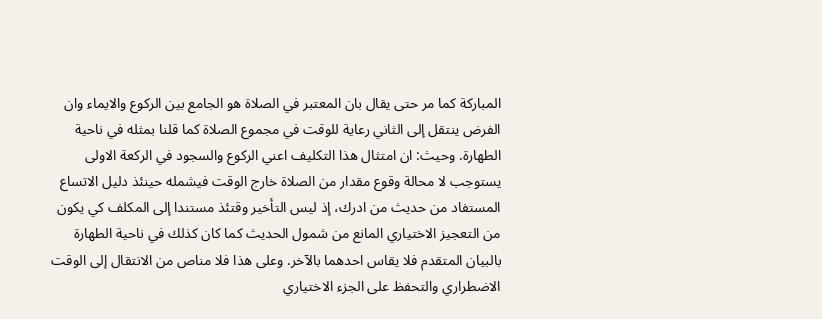المباركة كما مر حتى يقال بان المعتبر في الصلاة هو الجامع بين الركوع والايماء وان الفرض ينتقل إلى الثاني رعاية للوقت في مجموع الصلاة كما قلنا بمثله في ناحية الطهارة. وحيث: ان امتثال هذا التكليف اعني الركوع والسجود في الركعة الاولى يستوجب لا محالة وقوع مقدار من الصلاة خارج الوقت فيشمله حينئذ دليل الاتساع المستفاد من حديث من ادرك، إذ ليس التأخير وقتئذ مستندا إلى المكلف كي يكون من التعجيز الاختياري المانع من شمول الحديث كما كان كذلك في ناحية الطهارة بالبيان المتقدم فلا يقاس احدهما بالآخر. وعلى هذا فلا مناص من الانتقال إلى الوقت الاضطراري والتحفظ على الجزء الاختياري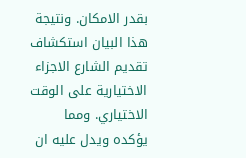بقدر الامكان. ونتيجة هذا البيان استكشاف تقديم الشارع الاجزاء الاختيارية على الوقت الاختياري. ومما يؤكده ويدل عليه ان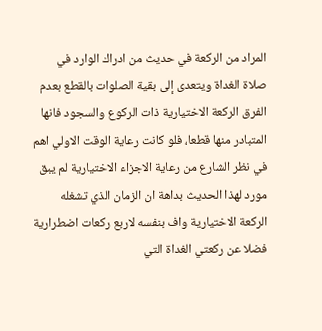المراد من الركعة في حديث من ادراك الوارد في صلاة الغداة ويتعدى إلى بقية الصلوات بالقطع بعدم الفرق الركعة الاختيارية ذات الركوع والسجود فانها المتبادر منها قطعا، فلو كانت رعاية الوقت الاولي اهم في نظر الشارع من رعاية الاجزاء الاختيارية لم يبق مورد لهذا الحديث بداهة ان الزمان الذي تشغله الركعة الاختيارية واف بنفسه لاربع ركعات اضطرارية فضلا عن ركعتي الغداة التي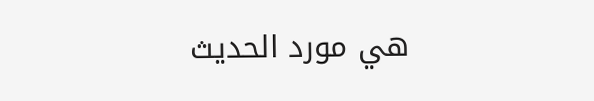هي مورد الحديث